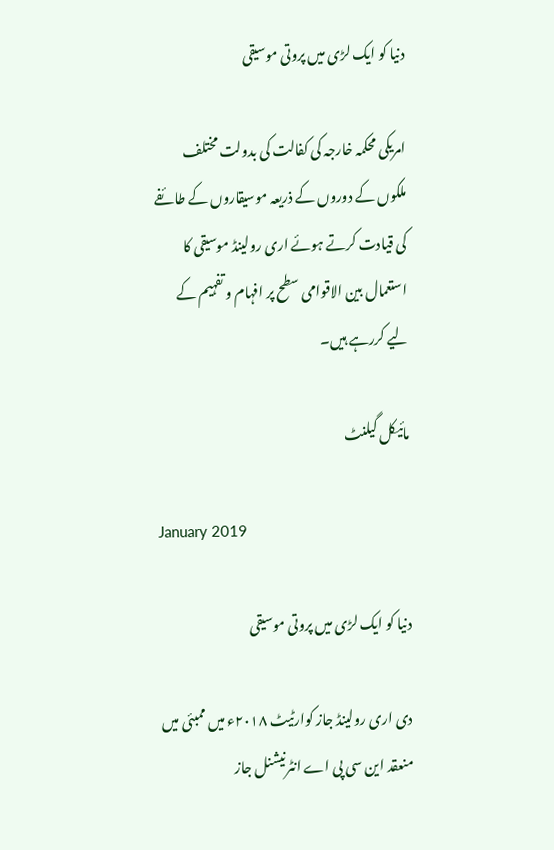دنیا کو ایک لڑی میں پروتی موسیقی

امریکی محکمہ خارجہ کی کفالت کی بدولت مختلف ملکوں کے دوروں کے ذریعہ موسیقاروں کے طائفے کی قیادت کرتے ہوئے اری رولینڈ موسیقی کا استعمال بین الاقوامی سطح پر افہام و تفہیم کے لیے کررہے ہیں۔

مائیکل گیلنٹ

January 2019

دنیا کو ایک لڑی میں پروتی موسیقی

دی اری رولینڈ جاز کوارٹیٹ ۲۰۱۸ء میں ممبئی میں منعقد این سی پی اے انٹرنیشنل جاز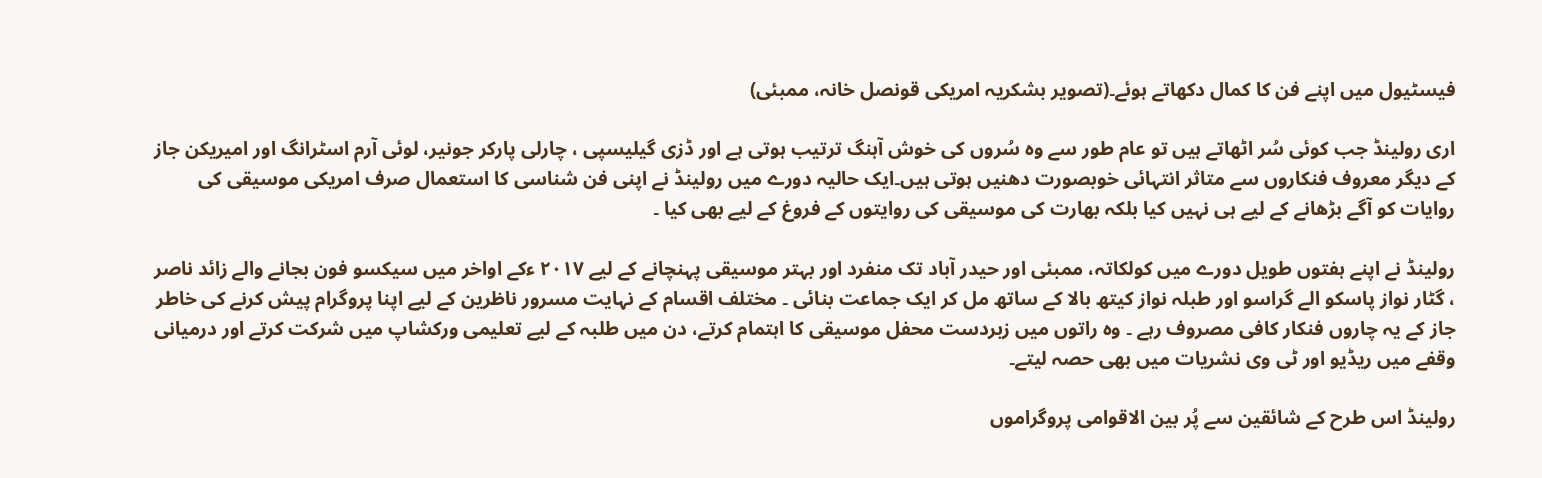فیسٹیول میں اپنے فن کا کمال دکھاتے ہوئے۔(تصویر بشکریہ امریکی قونصل خانہ، ممبئی)

اری رولینڈ جب کوئی سُر اٹھاتے ہیں تو عام طور سے وہ سُروں کی خوش آہنگ ترتیب ہوتی ہے اور ڈزی گیلیسپی ، چارلی پارکر جونیر، لوئی آرم اسٹرانگ اور امیریکن جاز کے دیگر معروف فنکاروں سے متاثر انتہائی خوبصورت دھنیں ہوتی ہیں۔ایک حالیہ دورے میں رولینڈ نے اپنی فن شناسی کا استعمال صرف امریکی موسیقی کی روایات کو آگے بڑھانے کے لیے ہی نہیں کیا بلکہ بھارت کی موسیقی کی روایتوں کے فروغ کے لیے بھی کیا ۔

رولینڈ نے اپنے ہفتوں طویل دورے میں کولکاتہ، ممبئی اور حیدر آباد تک منفرد اور بہتر موسیقی پہنچانے کے لیے ۲۰۱۷ ءکے اواخر میں سیکسو فون بجانے والے زائد ناصر ، گٹار نواز پاسکو الے گراسو اور طبلہ نواز کیتھ بالا کے ساتھ مل کر ایک جماعت بنائی ۔ مختلف اقسام کے نہایت مسرور ناظرین کے لیے اپنا پروگرام پیش کرنے کی خاطر جاز کے یہ چاروں فنکار کافی مصروف رہے ۔ وہ راتوں میں زبردست محفل موسیقی کا اہتمام کرتے، دن میں طلبہ کے لیے تعلیمی ورکشاپ میں شرکت کرتے اور درمیانی وقفے میں ریڈیو اور ٹی وی نشریات میں بھی حصہ لیتے۔

رولینڈ اس طرح کے شائقین سے پُر بین الاقوامی پروگراموں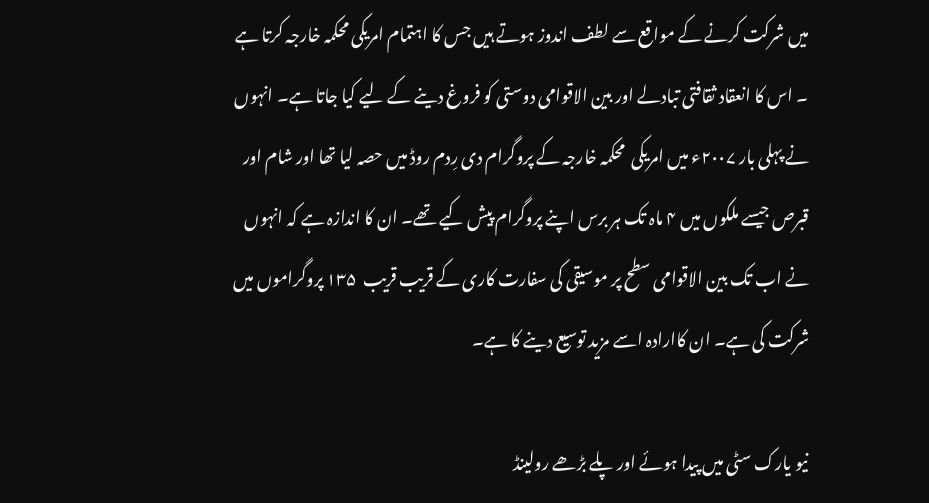میں شرکت کرنے کے مواقع سے لطف اندوز ہوتے ہیں جس کا اہتمام امریکی محکمہ خارجہ کرتا ہے ۔ اس کا انعقاد ثقافتی تبادلے اور بین الاقوامی دوستی کو فروغ دینے کے لیے کیا جاتا ہے۔ انہوں نے پہلی بار ۲۰۰۷ء میں امریکی  محکمہ خارجہ کے پروگرام دی رِدم روڈ میں حصہ لیا تھا اور شام اور قبرص جیسے ملکوں میں ۴ ماہ تک ہر برس اپنے پروگرام پیش کیے تھے۔ ان کا اندازہ ہے کہ انہوں نے اب تک بین الاقوامی سطح پر موسیقی کی سفارت کاری کے قریب قریب  ۱۳۵ پروگراموں میں شرکت کی ہے۔ ان کاارادہ اسے مزید توسیع دینے کا ہے۔

نیو یارک سٹی میں پیدا ہوئے اور پلے بڑھے رولینڈ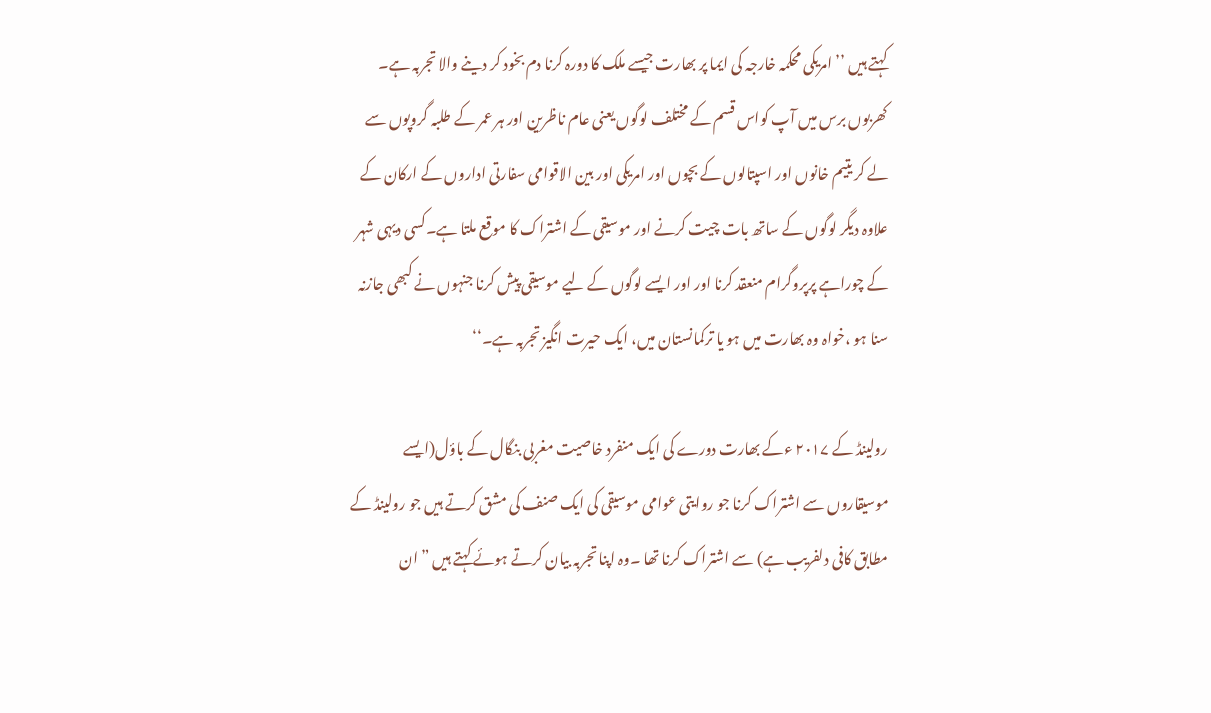کہتے ہیں ’’ امریکی محکمہ خارجہ کی ایما پر بھارت جیسے ملک کا دورہ کرنا دم بخود کر دینے والا تجربہ ہے۔ کھربوں برس میں آپ کواس قسم کے مختلف لوگوں یعنی عام ناظرین اور ہر عمر کے طلبہ گروپوں سے لے کر یتیم خانوں اور اسپتالوں کے بچوں اور امریکی اور بین الاقوامی سفارتی اداروں کے ارکان کے علاوہ دیگر لوگوں کے ساتھ بات چیت کرنے اور موسیقی کے اشتراک کا موقع ملتا ہے۔کسی دیہی شہر کے چوراہے پرپروگرام منعقد کرنا اور اور ایسے لوگوں کے لیے موسیقی پیش کرنا جنہوں نے کبھی جازنہ سنا ہو ،خواہ وہ بھارت میں ہو یا ترکمانستان میں، ایک حیرت انگیز تجربہ ہے۔‘‘

رولینڈ کے ۲۰۱۷ ءکے بھارت دورے کی ایک منفرد خاصیت مغربی بنگال کے باؤل(ایسے موسیقاروں سے اشتراک کرنا جو روایتی عوامی موسیقی کی ایک صنف کی مشق کرتے ہیں جو رولینڈ کے مطابق کافی دلفریب ہے) سے اشتراک کرنا تھا ۔وہ اپنا تجربہ بیان کرتے ہوئے کہتے ہیں ” ان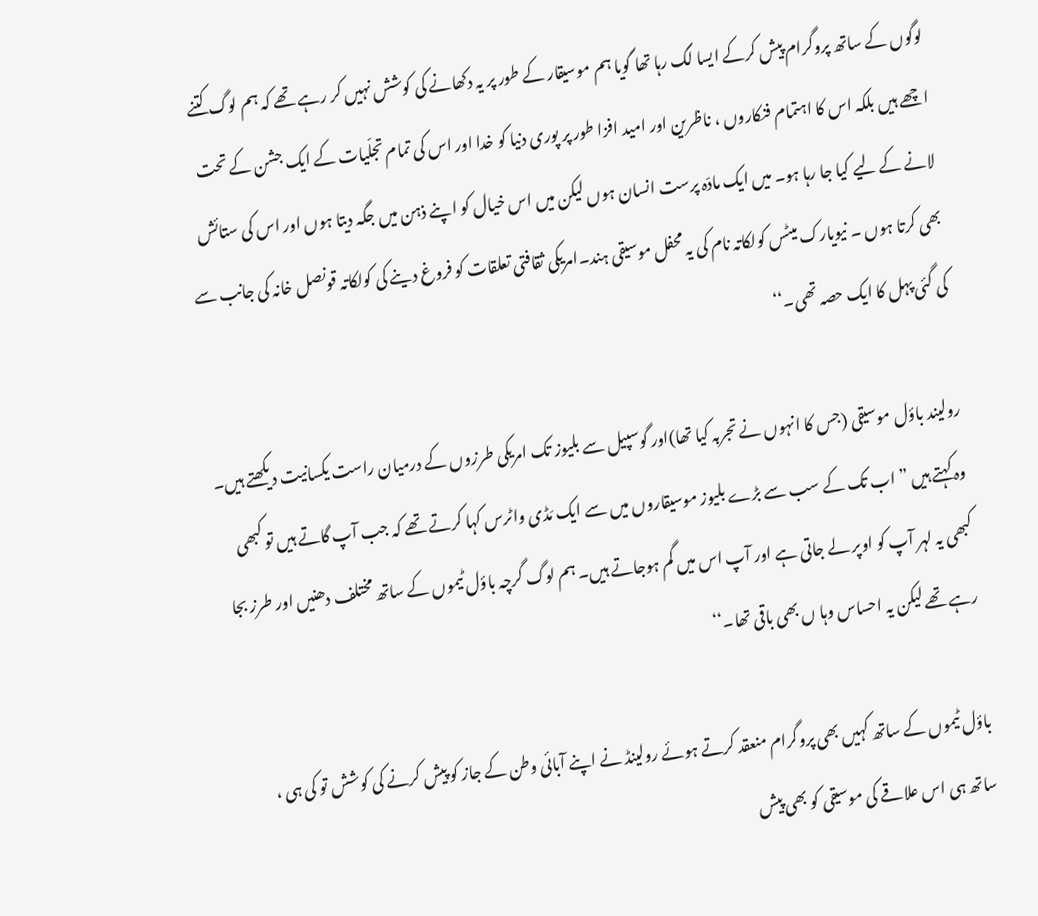لوگوں کے ساتھ پروگرام پیش کرکے ایسا لگ رہا تھا گویا ہم موسیقار کے طور پر یہ دکھانے کی کوشش نہیں کر رہے تھے کہ ہم لوگ کتنے اچھے ہیں بلکہ اس کا اہتمام فنکاروں ، ناظرین اور امید افزا طور پر پوری دنیا کو خدا اور اس کی تمام تجلّیات کے ایک جشن کے تحت لانے کے لیے کیا جا رہا ہو۔ میں ایک مادّہ پرست انسان ہوں لیکن میں اس خیال کو اپنے ذہن میں جگہ دیتا ہوں اور اس کی ستائش بھی کرتا ہوں ۔ نیویارک میٹس کولکاتہ نام کی یہ محفل موسیقی ہند۔امریکی ثقافتی تعلقات کو فروغ دینے کی کولکاتہ قونصل خانہ کی جانب سے کی گئی پہل کا ایک حصہ تھی۔‘‘

رولیند باؤل موسیقی (جس کا انہوں نے تجربہ کیا تھا)اور گوسپیل سے بلیوز تک امریکی طرزوں کے درمیان راست یکسانیت دیکھتے ہیں۔ وہ کہتے ہیں ” اب تک کے سب سے بڑے بلیوز موسیقاروں میں سے ایک مَڈی واٹرس کہا کرتے تھے کہ جب آپ گاتے ہیں تو کبھی کبھی یہ لہر آپ کو اوپر لے جاتی ہے اور آپ اس میں گم ہوجاتے ہیں۔ ہم لوگ گرچہ باؤل ٹیموں کے ساتھ مختلف دھنیں اور طرز بجا رہے تھے لیکن یہ احساس وہا ں بھی باقی تھا۔‘‘

باؤل ٹیموں کے ساتھ کہیں بھی پروگرام منعقد کرتے ہوئے رولینڈ نے اپنے آبائی وطن کے جاز کو پیش کرنے کی کوشش تو کی ہی ، ساتھ ہی اس علاقے کی موسیقی کو بھی پیش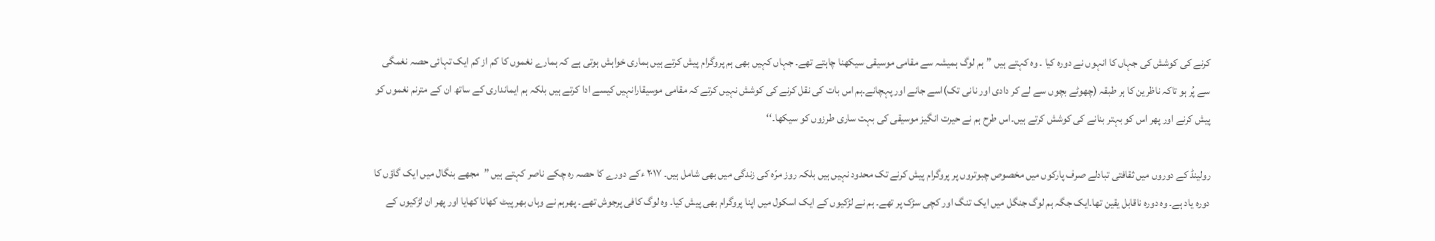کرنے کی کوشش کی جہاں کا انہوں نے دورہ کیا ۔ وہ کہتے ہیں ”ہم لوگ ہمیشہ سے مقامی موسیقی سیکھنا چاہتے تھے۔ جہاں کہیں بھی ہم پروگرام پیش کرتے ہیں ہماری خواہش ہوتی ہے کہ ہمارے نغموں کا کم از کم ایک تہائی حصہ نغمگی سے پُر ہو تاکہ ناظرین کا ہر طبقہ (چھوٹے بچوں سے لے کر دادی اور نانی تک)اسے جانے اور پہچانے۔ہم اس بات کی نقل کرنے کی کوشش نہیں کرتے کہ مقامی موسیقارانہیں کیسے ادا کرتے ہیں بلکہ ہم ایمانداری کے ساتھ ان کے مترنم نغموں کو پیش کرنے اور پھر اس کو بہتر بنانے کی کوشش کرتے ہیں۔اس طرح ہم نے حیرت انگیز موسیقی کی بہت ساری طرزوں کو سیکھا۔‘‘

رولینڈ کے دوروں میں ثقافتی تبادلے صرف پارکوں میں مخصوص چبوتروں پر پروگرام پیش کرنے تک محدود نہیں ہیں بلکہ روز مرّہ کی زندگی میں بھی شامل ہیں۔ ۲۰۱۷ ءکے دورے کا حصہ رہ چکے ناصر کہتے ہیں ”مجھے بنگال میں ایک گاؤں کا دورہ یاد ہے۔ وہ دورہ ناقابل یقین تھا۔ایک جگہ ہم لوگ جنگل میں ایک تنگ اور کچی سڑک پر تھے۔ ہم نے لڑکیوں کے ایک اسکول میں اپنا پروگرام بھی پیش کیا۔ وہ لوگ کافی پرجوش تھے۔ پھرہم نے وہاں بھر پیٹ کھانا کھایا اور پھر ان لڑکیوں کے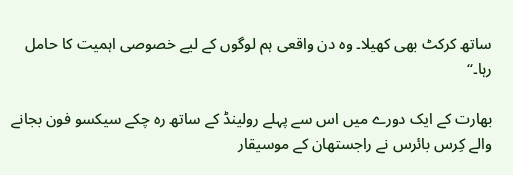ساتھ کرکٹ بھی کھیلا۔ وہ دن واقعی ہم لوگوں کے لیے خصوصی اہمیت کا حامل رہا۔‘‘

بھارت کے ایک دورے میں اس سے پہلے رولینڈ کے ساتھ رہ چکے سیکسو فون بجانے والے کِرس بائرس نے راجستھان کے موسیقار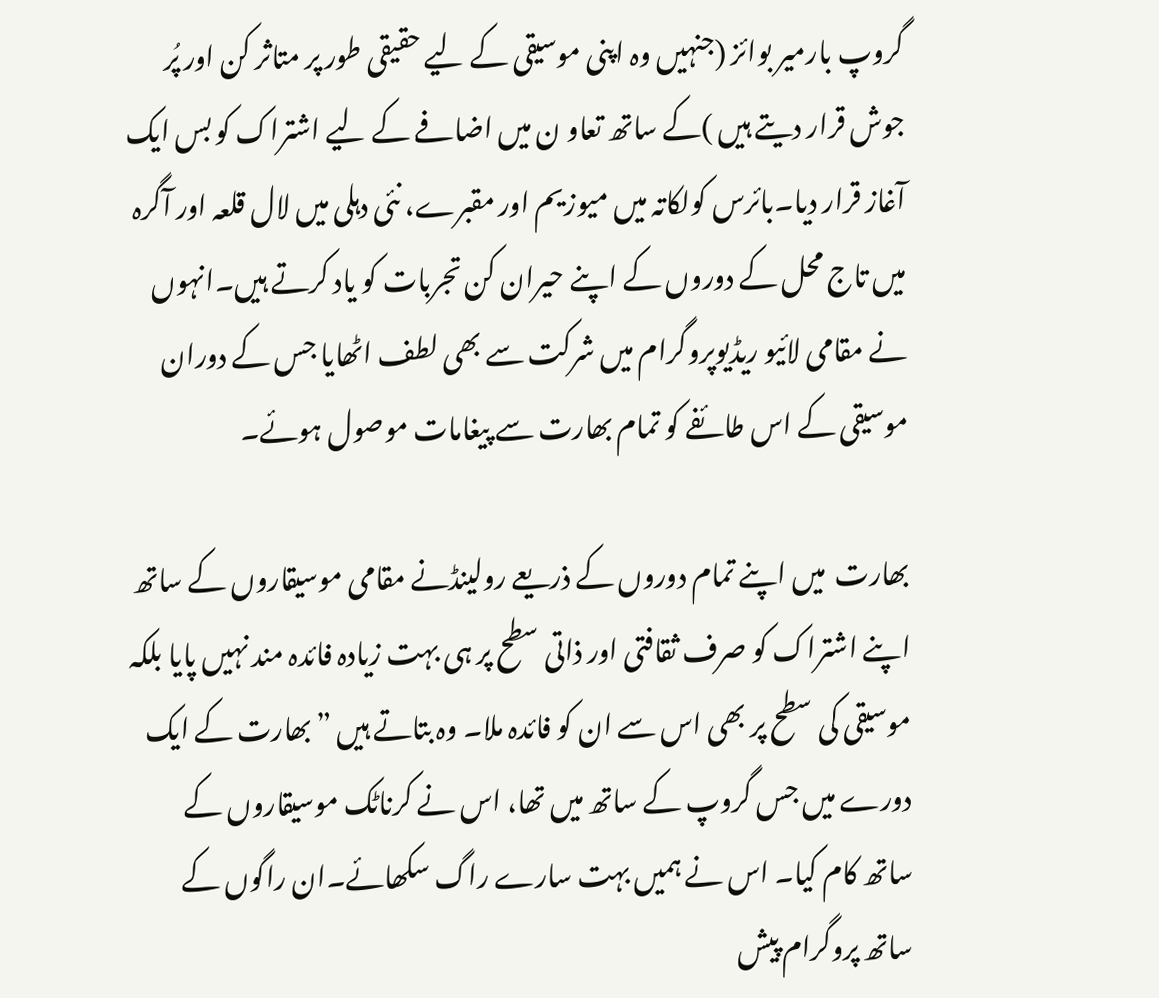گروپ بارمیر بوائز (جنہیں وہ اپنی موسیقی کے لیے حقیقی طور پر متاثر کن اور پُر جوش قرار دیتے ہیں )کے ساتھ تعاو ن میں اضافے کے لیے اشتراک کو بس ایک آغاز قرار دیا۔بائرس کولکاتہ میں میوزیم اور مقبرے، نئی دہلی میں لال قلعہ اور آگرہ میں تاج محل کے دوروں کے اپنے حیران کن تجربات کو یاد کرتے ہیں۔انہوں نے مقامی لائیو ریڈیوپروگرام میں شرکت سے بھی لطف اٹھایا جس کے دوران موسیقی کے اس طائفے کو تمام بھارت سے پیغامات موصول ہوئے۔

بھارت  میں اپنے تمام دوروں کے ذریعے رولینڈنے مقامی موسیقاروں کے ساتھ اپنے اشتراک کو صرف ثقافتی اور ذاتی سطح پر ہی بہت زیادہ فائدہ مند نہیں پایا بلکہ موسیقی کی سطح پر بھی اس سے ان کو فائدہ ملا۔ وہ بتاتے ہیں ”بھارت کے ایک دورے میں جس گروپ کے ساتھ میں تھا، اس نے کرناٹک موسیقاروں کے ساتھ کام کیا۔ اس نے ہمیں بہت سارے راگ سکھائے۔ان راگوں کے ساتھ پروگرام پیش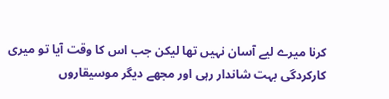کرنا میرے لیے آسان نہیں تھا لیکن جب اس کا وقت آیا تو میری کارکردگی بہت شاندار رہی اور مجھے دیگر موسیقاروں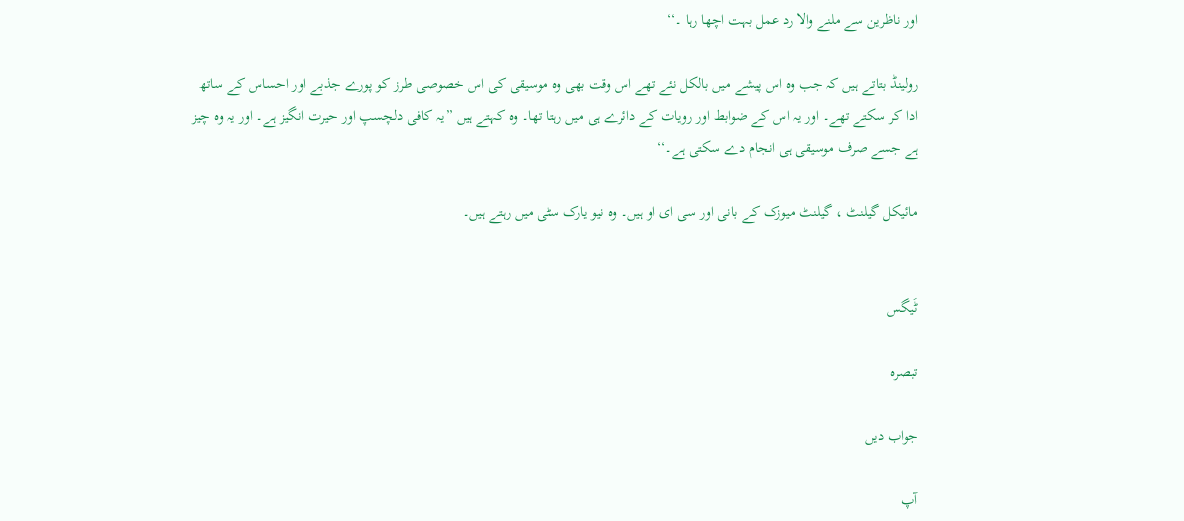اور ناظرین سے ملنے والا رد عمل بہت اچھا رہا ۔‘‘

رولینڈ بتاتے ہیں کہ جب وہ اس پیشے میں بالکل نئے تھے اس وقت بھی وہ موسیقی کی اس خصوصی طرز کو پورے جذبے اور احساس کے ساتھ ادا کر سکتے تھے۔ اور یہ اس کے ضوابط اور رویات کے دائرے ہی میں رہتا تھا۔ وہ کہتے ہیں ”یہ کافی دلچسپ اور حیرت انگیز ہے۔ اور یہ وہ چیز ہے جسے صرف موسیقی ہی انجام دے سکتی ہے۔‘‘

مائیکل گیلنٹ ، گیلنٹ میوزک کے بانی اور سی ای او ہیں۔ وہ نیو یارک سٹی میں رہتے ہیں۔


ٹَیگس

تبصرہ

جواب دیں

آپ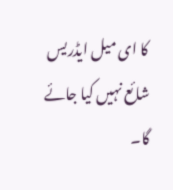کا ای میل ایڈریس شائع نہیں کیا جائے گا۔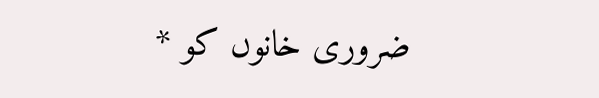ضروری خانوں کو *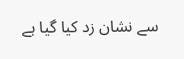سے نشان زد کیا گیا ہے